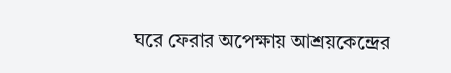ঘরে ফেরার অপেক্ষায় আশ্রয়কেন্দ্রের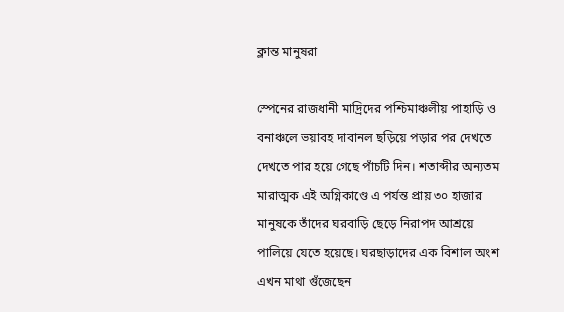ক্লান্ত মানুষরা

স্পেনের রাজধানী মাদ্রিদের পশ্চিমাঞ্চলীয় পাহাড়ি ও বনাঞ্চলে ভয়াবহ দাবানল ছড়িয়ে পড়ার পর দেখতে দেখতে পার হয়ে গেছে পাঁচটি দিন। শতাব্দীর অন্যতম মারাত্মক এই অগ্নিকাণ্ডে এ পর্যন্ত প্রায় ৩০ হাজার মানুষকে তাঁদের ঘরবাড়ি ছেড়ে নিরাপদ আশ্রয়ে পালিয়ে যেতে হয়েছে। ঘরছাড়াদের এক বিশাল অংশ এখন মাথা গুঁজেছেন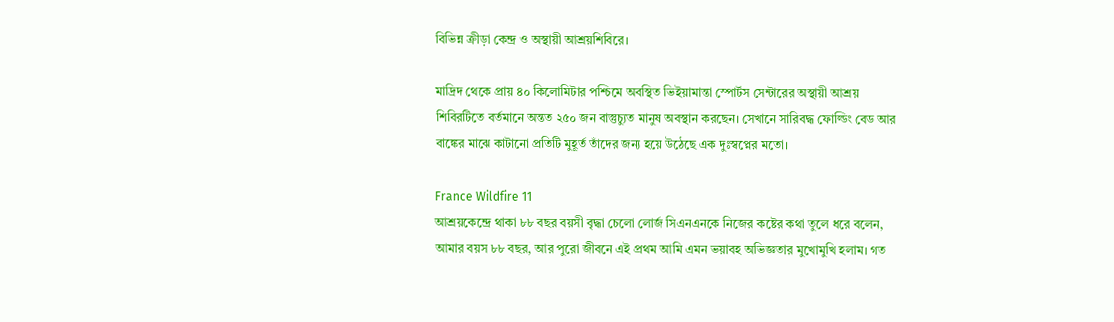বিভিন্ন ক্রীড়া কেন্দ্র ও অস্থায়ী আশ্রয়শিবিরে।

মাদ্রিদ থেকে প্রায় ৪০ কিলোমিটার পশ্চিমে অবস্থিত ভিইয়ামান্তা স্পোর্টস সেন্টারের অস্থায়ী আশ্রয় শিবিরটিতে বর্তমানে অন্তত ২৫০ জন বাস্তুচ্যুত মানুষ অবস্থান করছেন। সেখানে সারিবদ্ধ ফোল্ডিং বেড আর বাঙ্কের মাঝে কাটানো প্রতিটি মুহূর্ত তাঁদের জন্য হয়ে উঠেছে এক দুঃস্বপ্নের মতো।

France Wildfire 11
আশ্রয়কেন্দ্রে থাকা ৮৮ বছর বয়সী বৃদ্ধা চেলো লোর্জ সিএনএনকে নিজের কষ্টের কথা তুলে ধরে বলেন, আমার বয়স ৮৮ বছর, আর পুরো জীবনে এই প্রথম আমি এমন ভয়াবহ অভিজ্ঞতার মুখোমুখি হলাম। গত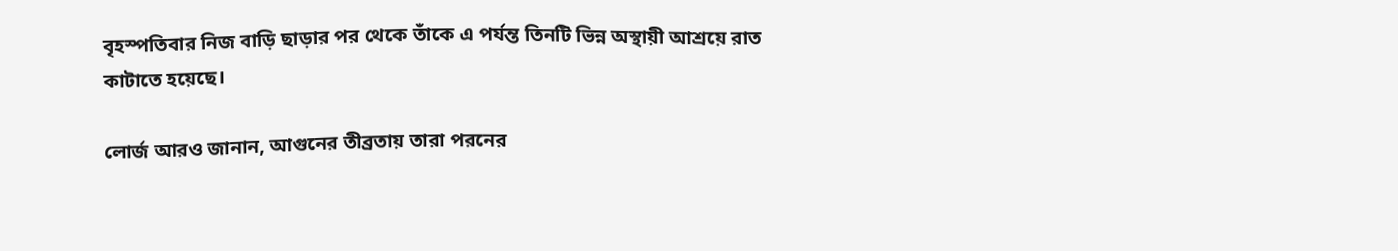বৃহস্পতিবার নিজ বাড়ি ছাড়ার পর থেকে তাঁকে এ পর্যন্ত তিনটি ভিন্ন অস্থায়ী আশ্রয়ে রাত কাটাতে হয়েছে।

লোর্জ আরও জানান, আগুনের তীব্রতায় তারা পরনের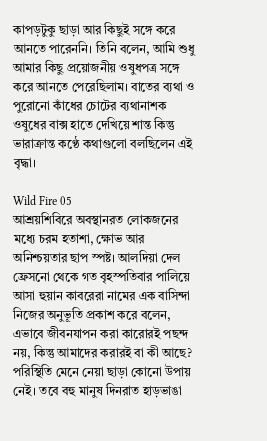কাপড়টুকু ছাড়া আর কিছুই সঙ্গে করে আনতে পারেননি। তিনি বলেন, আমি শুধু আমার কিছু প্রয়োজনীয় ওষুধপত্র সঙ্গে করে আনতে পেরেছিলাম। বাতের ব্যথা ও পুরোনো কাঁধের চোটের ব্যথানাশক ওষুধের বাক্স হাতে দেখিয়ে শান্ত কিন্তু ভারাক্রান্ত কণ্ঠে কথাগুলো বলছিলেন এই বৃদ্ধা।

Wild Fire 05
আশ্রয়শিবিরে অবস্থানরত লোকজনের মধ্যে চরম হতাশা, ক্ষোভ আর অনিশ্চয়তার ছাপ স্পষ্ট। আলদিয়া দেল ফ্রেসনো থেকে গত বৃহস্পতিবার পালিয়ে আসা হুয়ান কাবরেরা নামের এক বাসিন্দা নিজের অনুভূতি প্রকাশ করে বলেন, এভাবে জীবনযাপন করা কারোরই পছন্দ নয়, কিন্তু আমাদের করারই বা কী আছে? পরিস্থিতি মেনে নেয়া ছাড়া কোনো উপায় নেই। তবে বহু মানুষ দিনরাত হাড়ভাঙা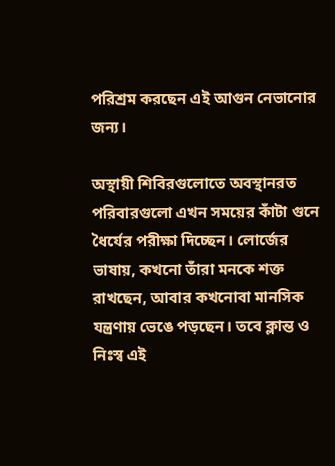পরিশ্রম করছেন এই আগুন নেভানোর জন্য।

অস্থায়ী শিবিরগুলোতে অবস্থানরত পরিবারগুলো এখন সময়ের কাঁটা গুনে ধৈর্যের পরীক্ষা দিচ্ছেন। লোর্জের ভাষায়, কখনো তাঁরা মনকে শক্ত রাখছেন, আবার কখনোবা মানসিক যন্ত্রণায় ভেঙে পড়ছেন। তবে ক্লান্ত ও নিঃস্ব এই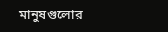মানুষগুলোর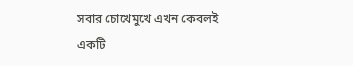সবার চোখেমুখে এখন কেবলই একটি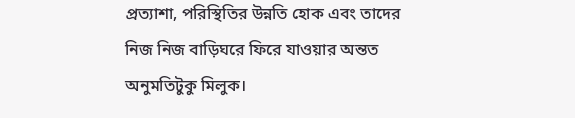প্রত্যাশা, পরিস্থিতির উন্নতি হোক এবং তাদের নিজ নিজ বাড়িঘরে ফিরে যাওয়ার অন্তত অনুমতিটুকু মিলুক।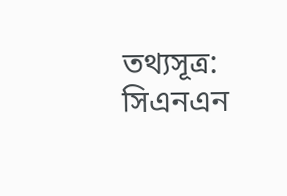তথ্যসূত্র: সিএনএন